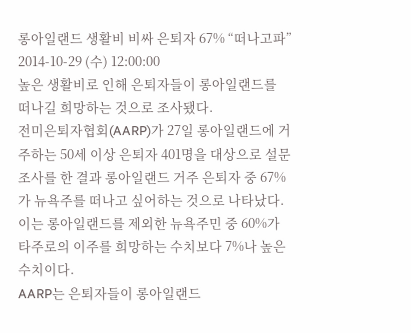롱아일랜드 생활비 비싸 은퇴자 67% “떠나고파”
2014-10-29 (수) 12:00:00
높은 생활비로 인해 은퇴자들이 롱아일랜드를 떠나길 희망하는 것으로 조사됐다.
전미은퇴자협회(AARP)가 27일 롱아일랜드에 거주하는 50세 이상 은퇴자 401명을 대상으로 설문조사를 한 결과 롱아일랜드 거주 은퇴자 중 67%가 뉴욕주를 떠나고 싶어하는 것으로 나타났다. 이는 롱아일랜드를 제외한 뉴욕주민 중 60%가 타주로의 이주를 희망하는 수치보다 7%나 높은 수치이다.
AARP는 은퇴자들이 롱아일랜드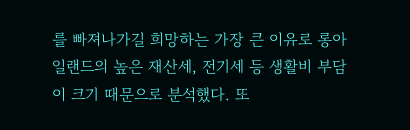를 빠져나가길 희망하는 가장 큰 이유로 롱아일랜드의 높은 재산세, 전기세 등 생활비 부담이 크기 때문으로 분석했다. 또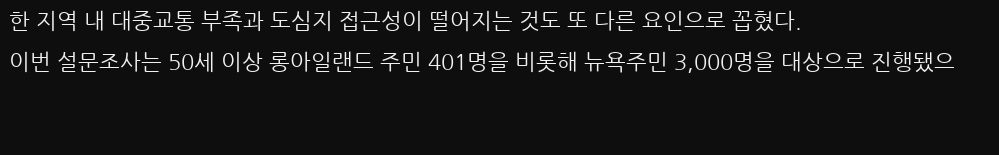한 지역 내 대중교통 부족과 도심지 접근성이 떨어지는 것도 또 다른 요인으로 꼽혔다.
이번 설문조사는 50세 이상 롱아일랜드 주민 401명을 비롯해 뉴욕주민 3,000명을 대상으로 진행됐으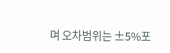며 오차범위는 ±5%포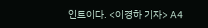인트이다. <이경하 기자> A4